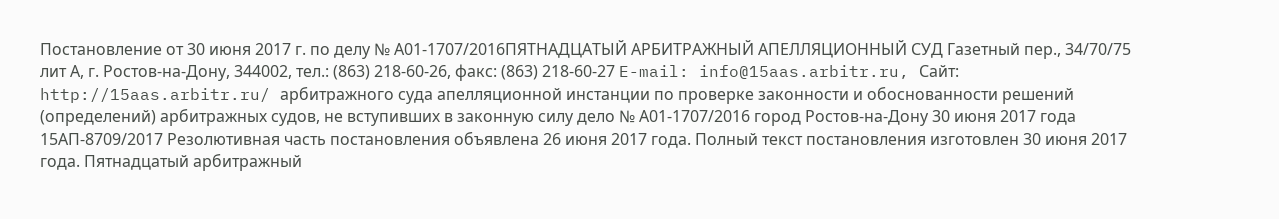Постановление от 30 июня 2017 г. по делу № А01-1707/2016ПЯТНАДЦАТЫЙ АРБИТРАЖНЫЙ АПЕЛЛЯЦИОННЫЙ СУД Газетный пер., 34/70/75 лит А, г. Ростов-на-Дону, 344002, тел.: (863) 218-60-26, факс: (863) 218-60-27 E-mail: info@15aas.arbitr.ru, Сайт: http://15aas.arbitr.ru/ арбитражного суда апелляционной инстанции по проверке законности и обоснованности решений (определений) арбитражных судов, не вступивших в законную силу дело № А01-1707/2016 город Ростов-на-Дону 30 июня 2017 года 15АП-8709/2017 Резолютивная часть постановления объявлена 26 июня 2017 года. Полный текст постановления изготовлен 30 июня 2017 года. Пятнадцатый арбитражный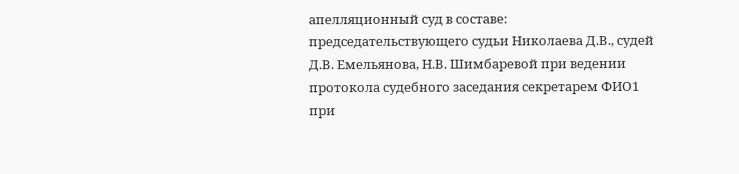апелляционный суд в составе: председательствующего судьи Николаева Д.В., судей Д.В. Емельянова, Н.В. Шимбаревой при ведении протокола судебного заседания секретарем ФИО1 при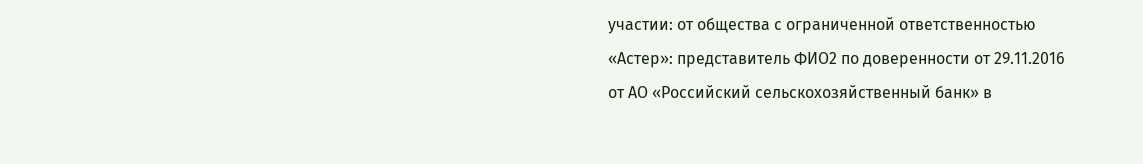участии: от общества с ограниченной ответственностью «Астер»: представитель ФИО2 по доверенности от 29.11.2016 от АО «Российский сельскохозяйственный банк» в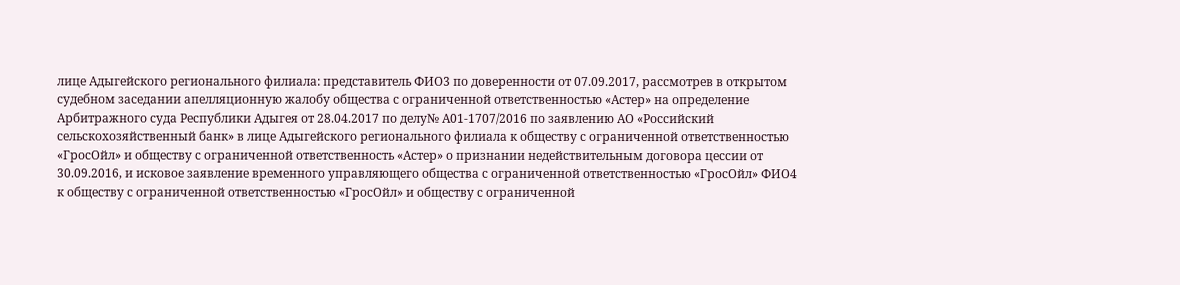лице Адыгейского регионального филиала: представитель ФИО3 по доверенности от 07.09.2017, рассмотрев в открытом судебном заседании апелляционную жалобу общества с ограниченной ответственностью «Астер» на определение Арбитражного суда Республики Адыгея от 28.04.2017 по делу№ А01-1707/2016 по заявлению АО «Российский сельскохозяйственный банк» в лице Адыгейского регионального филиала к обществу с ограниченной ответственностью «ГросОйл» и обществу с ограниченной ответственность «Астер» о признании недействительным договора цессии от 30.09.2016, и исковое заявление временного управляющего общества с ограниченной ответственностью «ГросОйл» ФИО4 к обществу с ограниченной ответственностью «ГросОйл» и обществу с ограниченной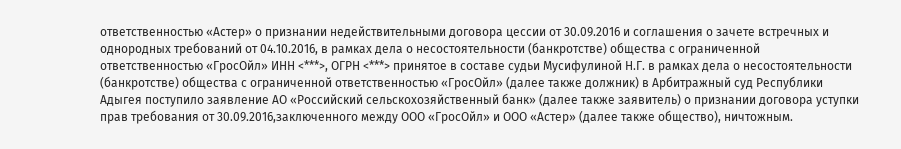ответственностью «Астер» о признании недействительными договора цессии от 30.09.2016 и соглашения о зачете встречных и однородных требований от 04.10.2016, в рамках дела о несостоятельности (банкротстве) общества с ограниченной ответственностью «ГросОйл» ИНН <***>, ОГРН <***> принятое в составе судьи Мусифулиной Н.Г. в рамках дела о несостоятельности (банкротстве) общества с ограниченной ответственностью «ГросОйл» (далее также должник) в Арбитражный суд Республики Адыгея поступило заявление АО «Российский сельскохозяйственный банк» (далее также заявитель) о признании договора уступки прав требования от 30.09.2016,заключенного между ООО «ГросОйл» и ООО «Астер» (далее также общество), ничтожным.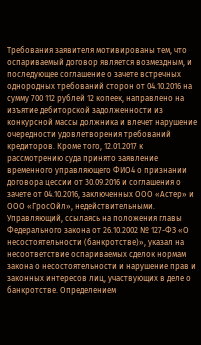Требования заявителя мотивированы тем, что оспариваемый договор является возмездным, и последующее соглашение о зачете встречных однородных требований сторон от 04.10.2016 на сумму 700 112 рублей 12 копеек, направлено на изъятие дебиторской задолженности из конкурсной массы должника и влечет нарушение очередности удовлетворения требований кредиторов. Кроме того, 12.01.2017 к рассмотрению суда принято заявление временного управляющего ФИО4 о признании договора цессии от 30.09.2016 и соглашения о зачете от 04.10.2016, заключенных ООО «Астер» и ООО «ГросОйл», недействительными. Управляющий, ссылаясь на положения главы Федерального закона от 26.10.2002 № 127-ФЗ «О несостоятельности (банкротстве)», указал на несоответствие оспариваемых сделок нормам закона о несостоятельности и нарушение прав и законных интересов лиц, участвующих в деле о банкротстве. Определением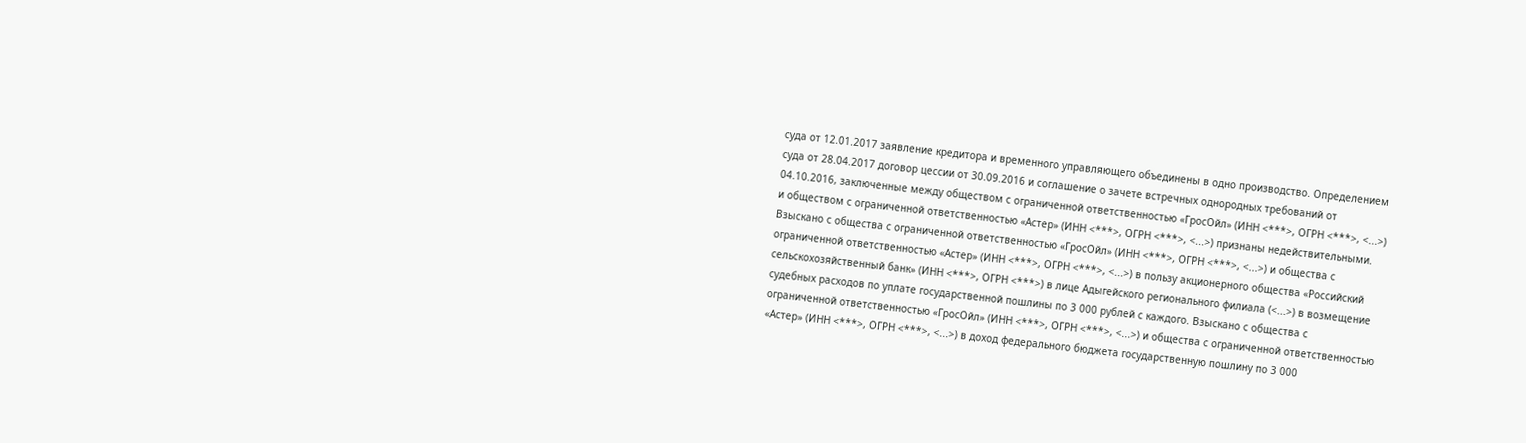суда от 12.01.2017 заявление кредитора и временного управляющего объединены в одно производство. Определением суда от 28.04.2017 договор цессии от 30.09.2016 и соглашение о зачете встречных однородных требований от 04.10.2016, заключенные между обществом с ограниченной ответственностью «ГросОйл» (ИНН <***>, ОГРН <***>, <...>) и обществом с ограниченной ответственностью «Астер» (ИНН <***>, ОГРН <***>, <...>) признаны недействительными. Взыскано с общества с ограниченной ответственностью «ГросОйл» (ИНН <***>, ОГРН <***>, <...>) и общества с ограниченной ответственностью «Астер» (ИНН <***>, ОГРН <***>, <...>) в пользу акционерного общества «Российский сельскохозяйственный банк» (ИНН <***>, ОГРН <***>) в лице Адыгейского регионального филиала (<...>) в возмещение судебных расходов по уплате государственной пошлины по 3 000 рублей с каждого. Взыскано с общества с ограниченной ответственностью «ГросОйл» (ИНН <***>, ОГРН <***>, <...>) и общества с ограниченной ответственностью «Астер» (ИНН <***>, ОГРН <***>, <...>) в доход федерального бюджета государственную пошлину по 3 000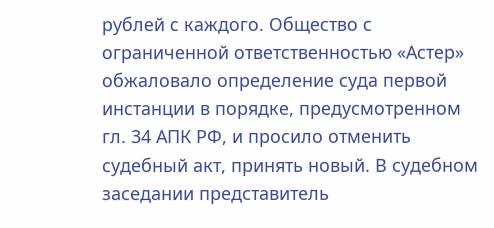рублей с каждого. Общество с ограниченной ответственностью «Астер» обжаловало определение суда первой инстанции в порядке, предусмотренном гл. 34 АПК РФ, и просило отменить судебный акт, принять новый. В судебном заседании представитель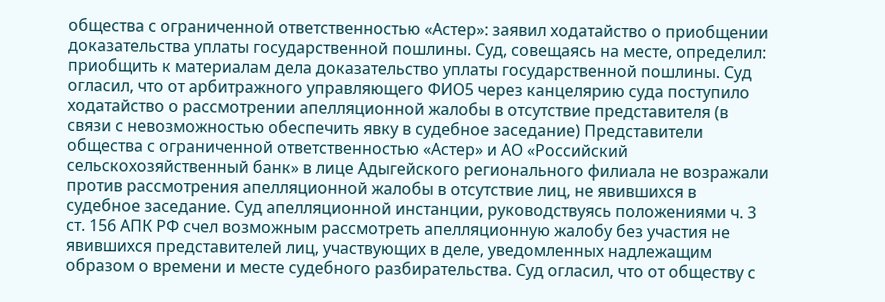общества с ограниченной ответственностью «Астер»: заявил ходатайство о приобщении доказательства уплаты государственной пошлины. Суд, совещаясь на месте, определил: приобщить к материалам дела доказательство уплаты государственной пошлины. Суд огласил, что от арбитражного управляющего ФИО5 через канцелярию суда поступило ходатайство о рассмотрении апелляционной жалобы в отсутствие представителя (в связи с невозможностью обеспечить явку в судебное заседание) Представители общества с ограниченной ответственностью «Астер» и АО «Российский сельскохозяйственный банк» в лице Адыгейского регионального филиала не возражали против рассмотрения апелляционной жалобы в отсутствие лиц, не явившихся в судебное заседание. Суд апелляционной инстанции, руководствуясь положениями ч. 3 ст. 156 АПК РФ счел возможным рассмотреть апелляционную жалобу без участия не явившихся представителей лиц, участвующих в деле, уведомленных надлежащим образом о времени и месте судебного разбирательства. Суд огласил, что от обществу с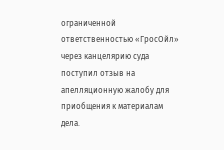ограниченной ответственностью «ГросОйл» через канцелярию суда поступил отзыв на апелляционную жалобу для приобщения к материалам дела.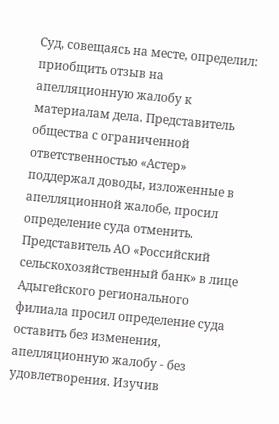Суд, совещаясь на месте, определил: приобщить отзыв на апелляционную жалобу к материалам дела. Представитель общества с ограниченной ответственностью «Астер» поддержал доводы, изложенные в апелляционной жалобе, просил определение суда отменить. Представитель АО «Российский сельскохозяйственный банк» в лице Адыгейского регионального филиала просил определение суда оставить без изменения, апелляционную жалобу - без удовлетворения. Изучив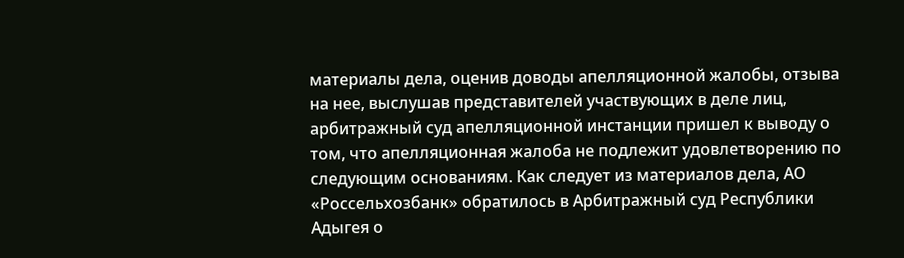материалы дела, оценив доводы апелляционной жалобы, отзыва на нее, выслушав представителей участвующих в деле лиц, арбитражный суд апелляционной инстанции пришел к выводу о том, что апелляционная жалоба не подлежит удовлетворению по следующим основаниям. Как следует из материалов дела, АО «Россельхозбанк» обратилось в Арбитражный суд Республики Адыгея о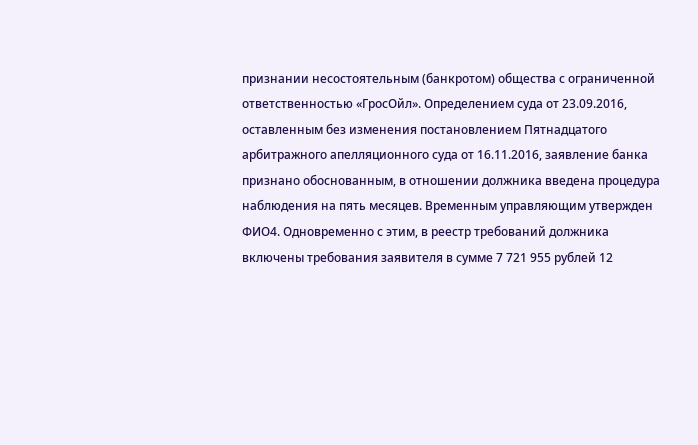признании несостоятельным (банкротом) общества с ограниченной ответственностью «ГросОйл». Определением суда от 23.09.2016, оставленным без изменения постановлением Пятнадцатого арбитражного апелляционного суда от 16.11.2016, заявление банка признано обоснованным, в отношении должника введена процедура наблюдения на пять месяцев. Временным управляющим утвержден ФИО4. Одновременно с этим, в реестр требований должника включены требования заявителя в сумме 7 721 955 рублей 12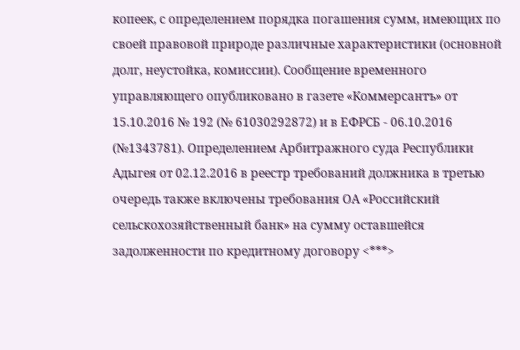копеек, с определением порядка погашения сумм, имеющих по своей правовой природе различные характеристики (основной долг, неустойка, комиссии). Сообщение временного управляющего опубликовано в газете «Коммерсантъ» от 15.10.2016 № 192 (№ 61030292872) и в ЕФРСБ - 06.10.2016 (№1343781). Определением Арбитражного суда Республики Адыгея от 02.12.2016 в реестр требований должника в третью очередь также включены требования ОА «Российский сельскохозяйственный банк» на сумму оставшейся задолженности по кредитному договору <***>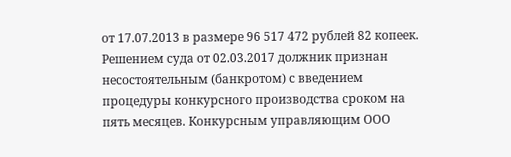от 17.07.2013 в размере 96 517 472 рублей 82 копеек. Решением суда от 02.03.2017 должник признан несостоятельным (банкротом) с введением процедуры конкурсного производства сроком на пять месяцев. Конкурсным управляющим ООО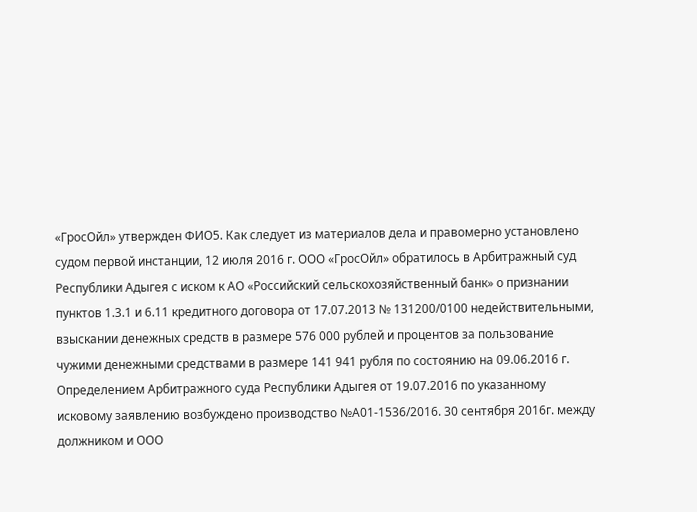«ГросОйл» утвержден ФИО5. Как следует из материалов дела и правомерно установлено судом первой инстанции, 12 июля 2016 г. ООО «ГросОйл» обратилось в Арбитражный суд Республики Адыгея с иском к АО «Российский сельскохозяйственный банк» о признании пунктов 1.3.1 и 6.11 кредитного договора от 17.07.2013 № 131200/0100 недействительными, взыскании денежных средств в размере 576 000 рублей и процентов за пользование чужими денежными средствами в размере 141 941 рубля по состоянию на 09.06.2016 г. Определением Арбитражного суда Республики Адыгея от 19.07.2016 по указанному исковому заявлению возбуждено производство №А01-1536/2016. 30 сентября 2016г. между должником и ООО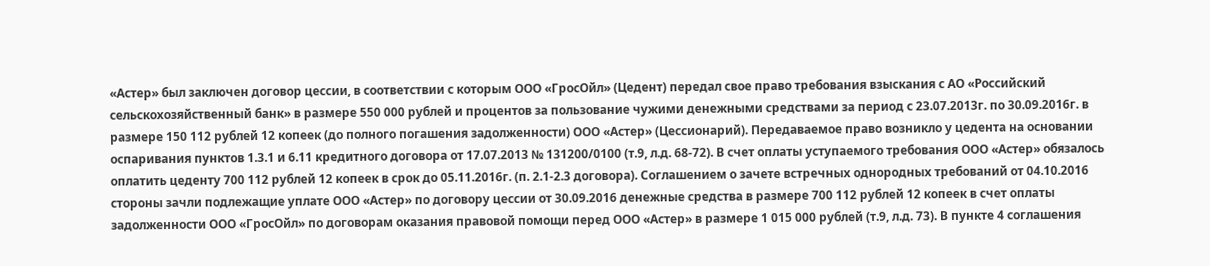«Астер» был заключен договор цессии, в соответствии с которым ООО «ГросОйл» (Цедент) передал свое право требования взыскания с АО «Российский сельскохозяйственный банк» в размере 550 000 рублей и процентов за пользование чужими денежными средствами за период с 23.07.2013г. по 30.09.2016г. в размере 150 112 рублей 12 копеек (до полного погашения задолженности) ООО «Астер» (Цессионарий). Передаваемое право возникло у цедента на основании оспаривания пунктов 1.3.1 и 6.11 кредитного договора от 17.07.2013 № 131200/0100 (т.9, л.д. 68-72). В счет оплаты уступаемого требования ООО «Астер» обязалось оплатить цеденту 700 112 рублей 12 копеек в срок до 05.11.2016г. (п. 2.1-2.3 договора). Соглашением о зачете встречных однородных требований от 04.10.2016 стороны зачли подлежащие уплате ООО «Астер» по договору цессии от 30.09.2016 денежные средства в размере 700 112 рублей 12 копеек в счет оплаты задолженности ООО «ГросОйл» по договорам оказания правовой помощи перед ООО «Астер» в размере 1 015 000 рублей (т.9, л.д. 73). В пункте 4 соглашения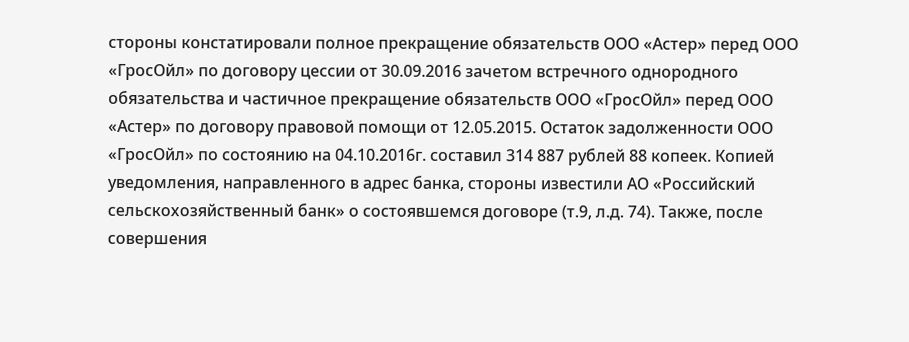стороны констатировали полное прекращение обязательств ООО «Астер» перед ООО «ГросОйл» по договору цессии от 30.09.2016 зачетом встречного однородного обязательства и частичное прекращение обязательств ООО «ГросОйл» перед ООО «Астер» по договору правовой помощи от 12.05.2015. Остаток задолженности ООО «ГросОйл» по состоянию на 04.10.2016г. составил 314 887 рублей 88 копеек. Копией уведомления, направленного в адрес банка, стороны известили АО «Российский сельскохозяйственный банк» о состоявшемся договоре (т.9, л.д. 74). Также, после совершения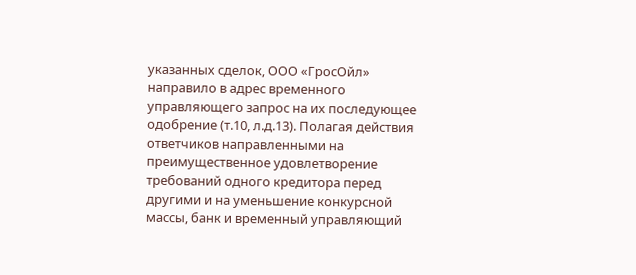указанных сделок, ООО «ГросОйл» направило в адрес временного управляющего запрос на их последующее одобрение (т.10, л.д.13). Полагая действия ответчиков направленными на преимущественное удовлетворение требований одного кредитора перед другими и на уменьшение конкурсной массы, банк и временный управляющий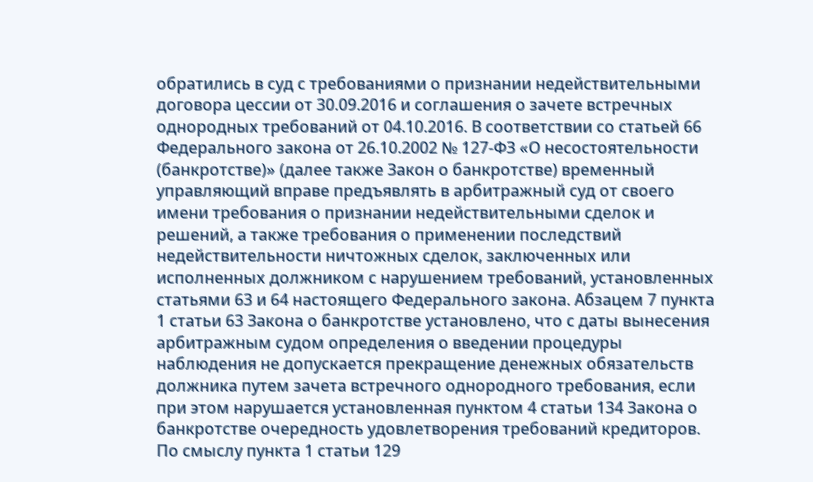обратились в суд с требованиями о признании недействительными договора цессии от 30.09.2016 и соглашения о зачете встречных однородных требований от 04.10.2016. В соответствии со статьей 66 Федерального закона от 26.10.2002 № 127-ФЗ «О несостоятельности (банкротстве)» (далее также Закон о банкротстве) временный управляющий вправе предъявлять в арбитражный суд от своего имени требования о признании недействительными сделок и решений, а также требования о применении последствий недействительности ничтожных сделок, заключенных или исполненных должником с нарушением требований, установленных статьями 63 и 64 настоящего Федерального закона. Абзацем 7 пункта 1 статьи 63 Закона о банкротстве установлено, что с даты вынесения арбитражным судом определения о введении процедуры наблюдения не допускается прекращение денежных обязательств должника путем зачета встречного однородного требования, если при этом нарушается установленная пунктом 4 статьи 134 Закона о банкротстве очередность удовлетворения требований кредиторов. По смыслу пункта 1 статьи 129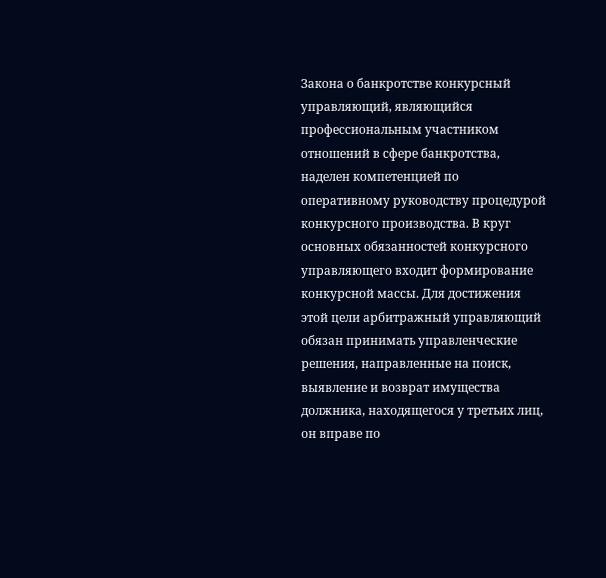Закона о банкротстве конкурсный управляющий, являющийся профессиональным участником отношений в сфере банкротства, наделен компетенцией по оперативному руководству процедурой конкурсного производства. В круг основных обязанностей конкурсного управляющего входит формирование конкурсной массы. Для достижения этой цели арбитражный управляющий обязан принимать управленческие решения, направленные на поиск, выявление и возврат имущества должника, находящегося у третьих лиц, он вправе по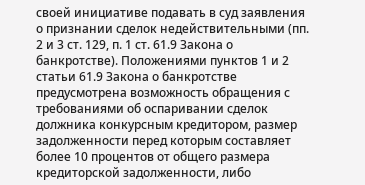своей инициативе подавать в суд заявления о признании сделок недействительными (пп. 2 и 3 ст. 129, п. 1 ст. 61.9 Закона о банкротстве). Положениями пунктов 1 и 2 статьи 61.9 Закона о банкротстве предусмотрена возможность обращения с требованиями об оспаривании сделок должника конкурсным кредитором, размер задолженности перед которым составляет более 10 процентов от общего размера кредиторской задолженности, либо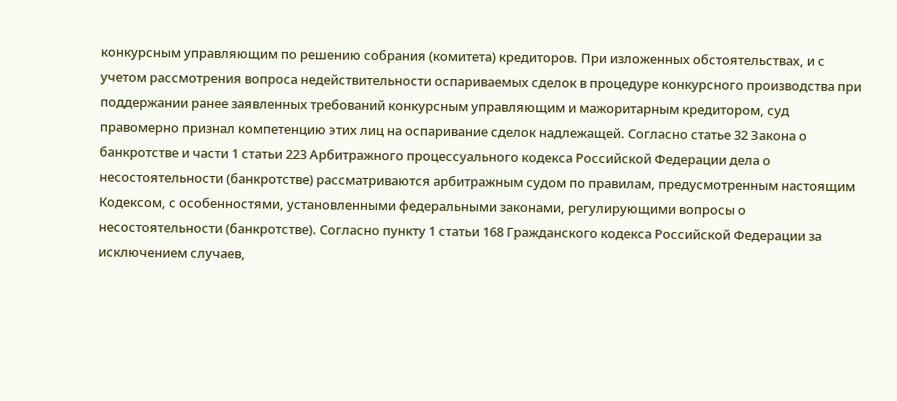конкурсным управляющим по решению собрания (комитета) кредиторов. При изложенных обстоятельствах, и с учетом рассмотрения вопроса недействительности оспариваемых сделок в процедуре конкурсного производства при поддержании ранее заявленных требований конкурсным управляющим и мажоритарным кредитором, суд правомерно признал компетенцию этих лиц на оспаривание сделок надлежащей. Согласно статье 32 Закона о банкротстве и части 1 статьи 223 Арбитражного процессуального кодекса Российской Федерации дела о несостоятельности (банкротстве) рассматриваются арбитражным судом по правилам, предусмотренным настоящим Кодексом, с особенностями, установленными федеральными законами, регулирующими вопросы о несостоятельности (банкротстве). Согласно пункту 1 статьи 168 Гражданского кодекса Российской Федерации за исключением случаев,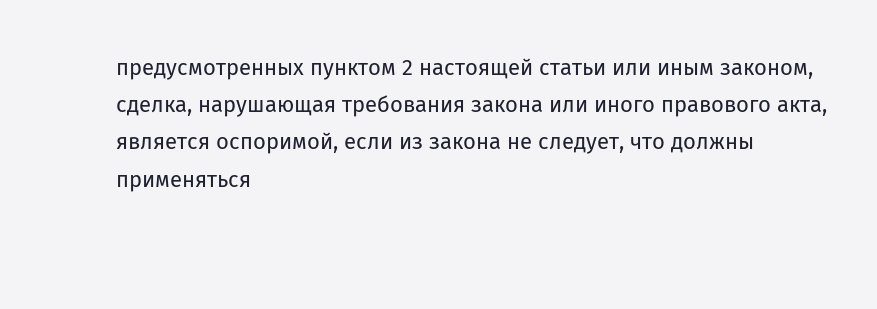предусмотренных пунктом 2 настоящей статьи или иным законом, сделка, нарушающая требования закона или иного правового акта, является оспоримой, если из закона не следует, что должны применяться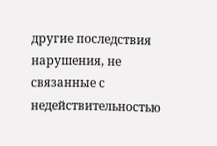другие последствия нарушения, не связанные с недействительностью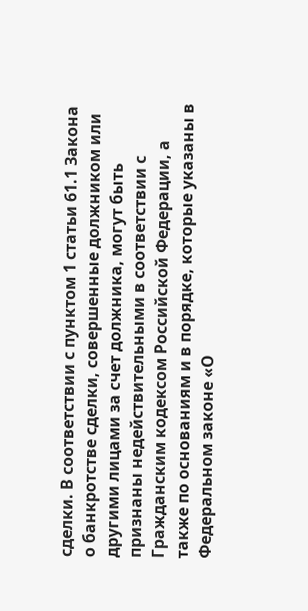сделки. В соответствии с пунктом 1 статьи 61.1 Закона о банкротстве сделки, совершенные должником или другими лицами за счет должника, могут быть признаны недействительными в соответствии с Гражданским кодексом Российской Федерации, а также по основаниям и в порядке, которые указаны в Федеральном законе «О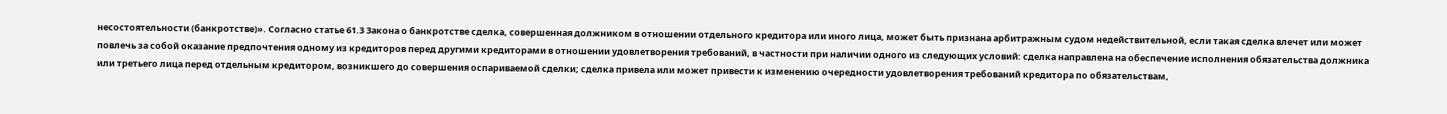несостоятельности (банкротстве)». Согласно статье 61.3 Закона о банкротстве сделка, совершенная должником в отношении отдельного кредитора или иного лица, может быть признана арбитражным судом недействительной, если такая сделка влечет или может повлечь за собой оказание предпочтения одному из кредиторов перед другими кредиторами в отношении удовлетворения требований, в частности при наличии одного из следующих условий: сделка направлена на обеспечение исполнения обязательства должника или третьего лица перед отдельным кредитором, возникшего до совершения оспариваемой сделки; сделка привела или может привести к изменению очередности удовлетворения требований кредитора по обязательствам,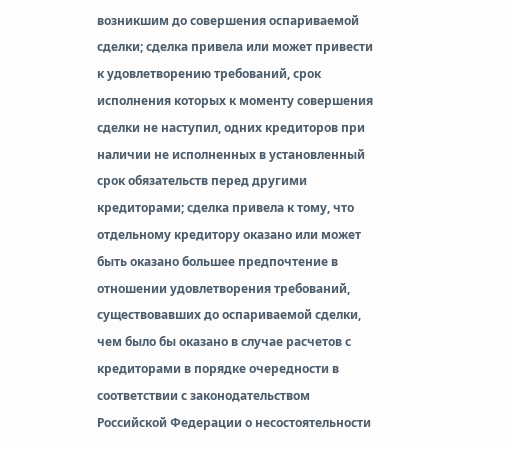возникшим до совершения оспариваемой сделки; сделка привела или может привести к удовлетворению требований, срок исполнения которых к моменту совершения сделки не наступил, одних кредиторов при наличии не исполненных в установленный срок обязательств перед другими кредиторами; сделка привела к тому, что отдельному кредитору оказано или может быть оказано большее предпочтение в отношении удовлетворения требований, существовавших до оспариваемой сделки, чем было бы оказано в случае расчетов с кредиторами в порядке очередности в соответствии с законодательством Российской Федерации о несостоятельности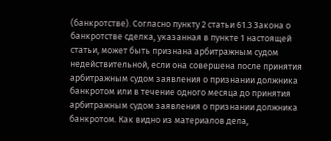(банкротстве). Согласно пункту 2 статьи 61.3 Закона о банкротстве сделка, указанная в пункте 1 настоящей статьи, может быть признана арбитражным судом недействительной, если она совершена после принятия арбитражным судом заявления о признании должника банкротом или в течение одного месяца до принятия арбитражным судом заявления о признании должника банкротом. Как видно из материалов дела,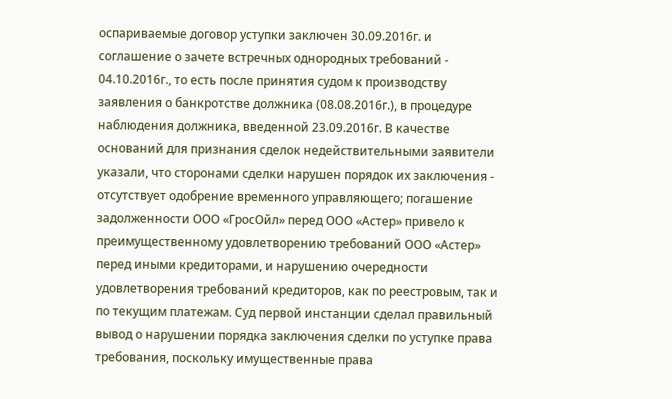оспариваемые договор уступки заключен 30.09.2016г. и соглашение о зачете встречных однородных требований - 04.10.2016г., то есть после принятия судом к производству заявления о банкротстве должника (08.08.2016г.), в процедуре наблюдения должника, введенной 23.09.2016г. В качестве оснований для признания сделок недействительными заявители указали, что сторонами сделки нарушен порядок их заключения - отсутствует одобрение временного управляющего; погашение задолженности ООО «ГросОйл» перед ООО «Астер» привело к преимущественному удовлетворению требований ООО «Астер» перед иными кредиторами, и нарушению очередности удовлетворения требований кредиторов, как по реестровым, так и по текущим платежам. Суд первой инстанции сделал правильный вывод о нарушении порядка заключения сделки по уступке права требования, поскольку имущественные права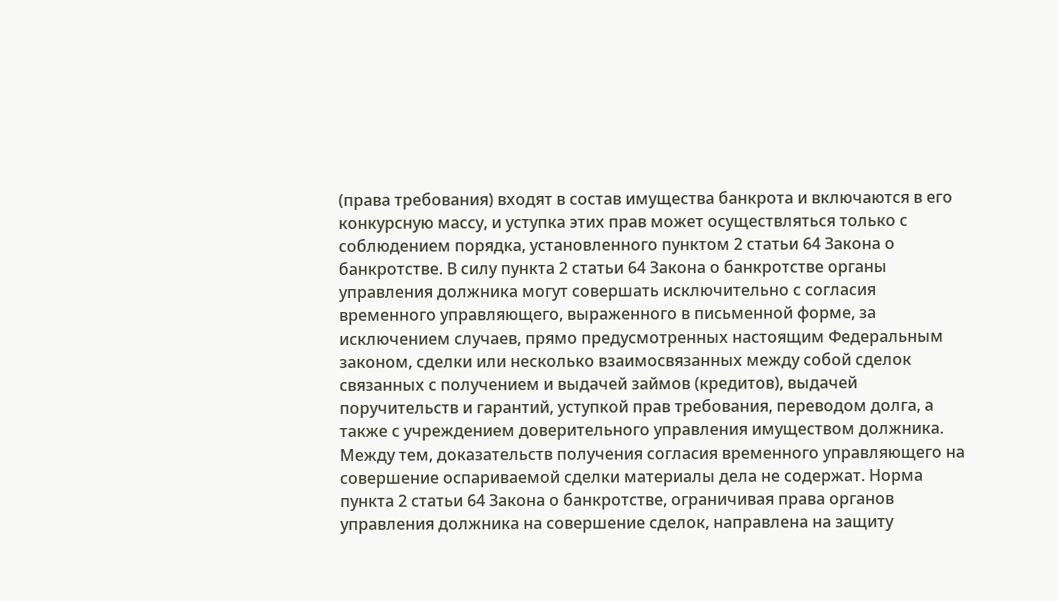(права требования) входят в состав имущества банкрота и включаются в его конкурсную массу, и уступка этих прав может осуществляться только с соблюдением порядка, установленного пунктом 2 статьи 64 Закона о банкротстве. В силу пункта 2 статьи 64 Закона о банкротстве органы управления должника могут совершать исключительно с согласия временного управляющего, выраженного в письменной форме, за исключением случаев, прямо предусмотренных настоящим Федеральным законом, сделки или несколько взаимосвязанных между собой сделок связанных с получением и выдачей займов (кредитов), выдачей поручительств и гарантий, уступкой прав требования, переводом долга, а также с учреждением доверительного управления имуществом должника. Между тем, доказательств получения согласия временного управляющего на совершение оспариваемой сделки материалы дела не содержат. Норма пункта 2 статьи 64 Закона о банкротстве, ограничивая права органов управления должника на совершение сделок, направлена на защиту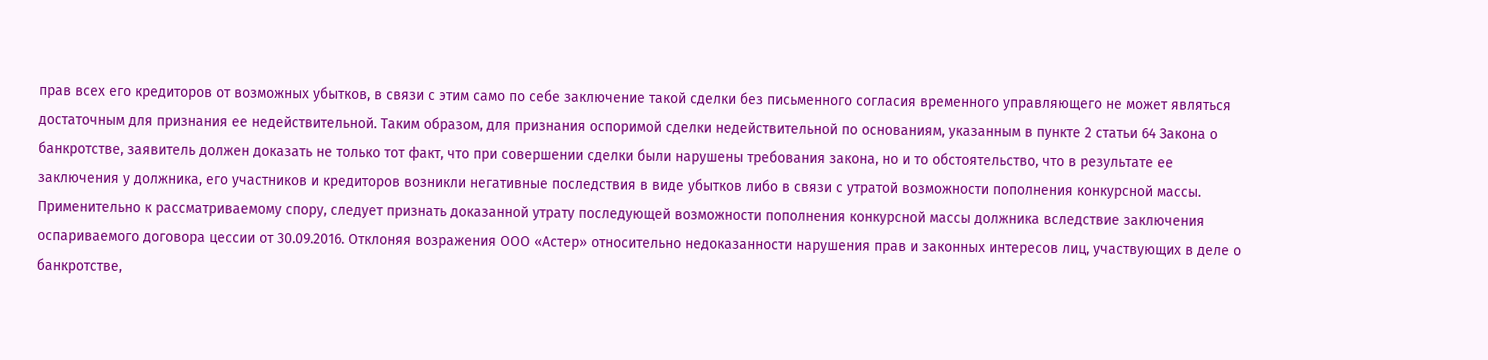прав всех его кредиторов от возможных убытков, в связи с этим само по себе заключение такой сделки без письменного согласия временного управляющего не может являться достаточным для признания ее недействительной. Таким образом, для признания оспоримой сделки недействительной по основаниям, указанным в пункте 2 статьи 64 Закона о банкротстве, заявитель должен доказать не только тот факт, что при совершении сделки были нарушены требования закона, но и то обстоятельство, что в результате ее заключения у должника, его участников и кредиторов возникли негативные последствия в виде убытков либо в связи с утратой возможности пополнения конкурсной массы. Применительно к рассматриваемому спору, следует признать доказанной утрату последующей возможности пополнения конкурсной массы должника вследствие заключения оспариваемого договора цессии от 30.09.2016. Отклоняя возражения ООО «Астер» относительно недоказанности нарушения прав и законных интересов лиц, участвующих в деле о банкротстве,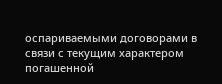оспариваемыми договорами в связи с текущим характером погашенной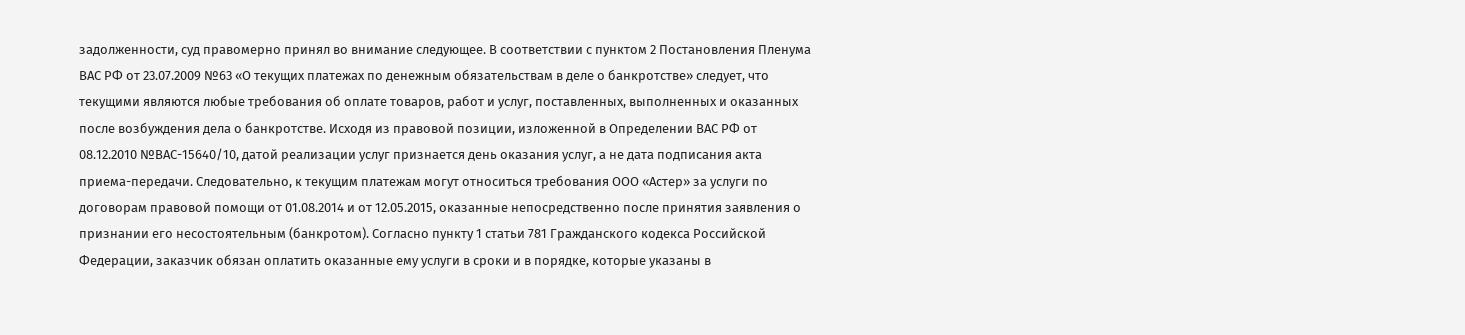задолженности, суд правомерно принял во внимание следующее. В соответствии с пунктом 2 Постановления Пленума ВАС РФ от 23.07.2009 №63 «О текущих платежах по денежным обязательствам в деле о банкротстве» следует, что текущими являются любые требования об оплате товаров, работ и услуг, поставленных, выполненных и оказанных после возбуждения дела о банкротстве. Исходя из правовой позиции, изложенной в Определении ВАС РФ от 08.12.2010 №ВАС-15640/10, датой реализации услуг признается день оказания услуг, а не дата подписания акта приема-передачи. Следовательно, к текущим платежам могут относиться требования ООО «Астер» за услуги по договорам правовой помощи от 01.08.2014 и от 12.05.2015, оказанные непосредственно после принятия заявления о признании его несостоятельным (банкротом). Согласно пункту 1 статьи 781 Гражданского кодекса Российской Федерации, заказчик обязан оплатить оказанные ему услуги в сроки и в порядке, которые указаны в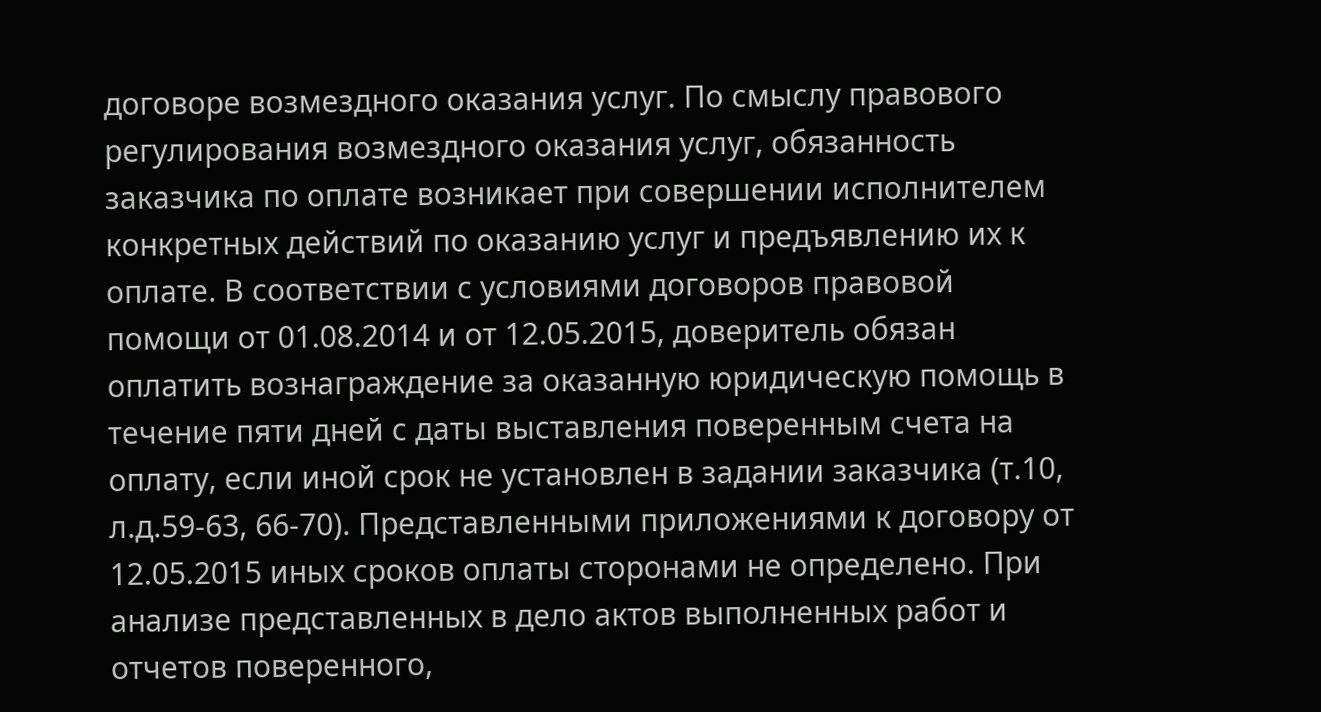договоре возмездного оказания услуг. По смыслу правового регулирования возмездного оказания услуг, обязанность заказчика по оплате возникает при совершении исполнителем конкретных действий по оказанию услуг и предъявлению их к оплате. В соответствии с условиями договоров правовой помощи от 01.08.2014 и от 12.05.2015, доверитель обязан оплатить вознаграждение за оказанную юридическую помощь в течение пяти дней с даты выставления поверенным счета на оплату, если иной срок не установлен в задании заказчика (т.10, л.д.59-63, 66-70). Представленными приложениями к договору от 12.05.2015 иных сроков оплаты сторонами не определено. При анализе представленных в дело актов выполненных работ и отчетов поверенного,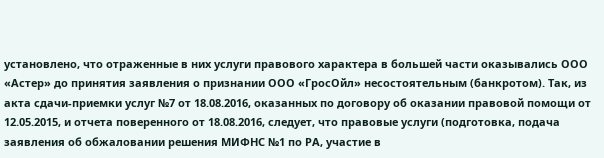установлено, что отраженные в них услуги правового характера в большей части оказывались ООО «Астер» до принятия заявления о признании ООО «ГросОйл» несостоятельным (банкротом). Так, из акта сдачи-приемки услуг №7 от 18.08.2016, оказанных по договору об оказании правовой помощи от 12.05.2015, и отчета поверенного от 18.08.2016, следует, что правовые услуги (подготовка, подача заявления об обжаловании решения МИФНС №1 по РА, участие в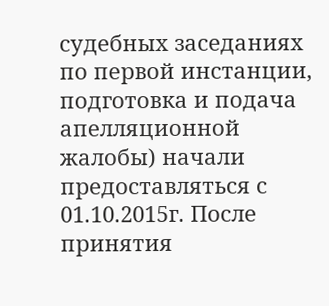судебных заседаниях по первой инстанции, подготовка и подача апелляционной жалобы) начали предоставляться с 01.10.2015г. После принятия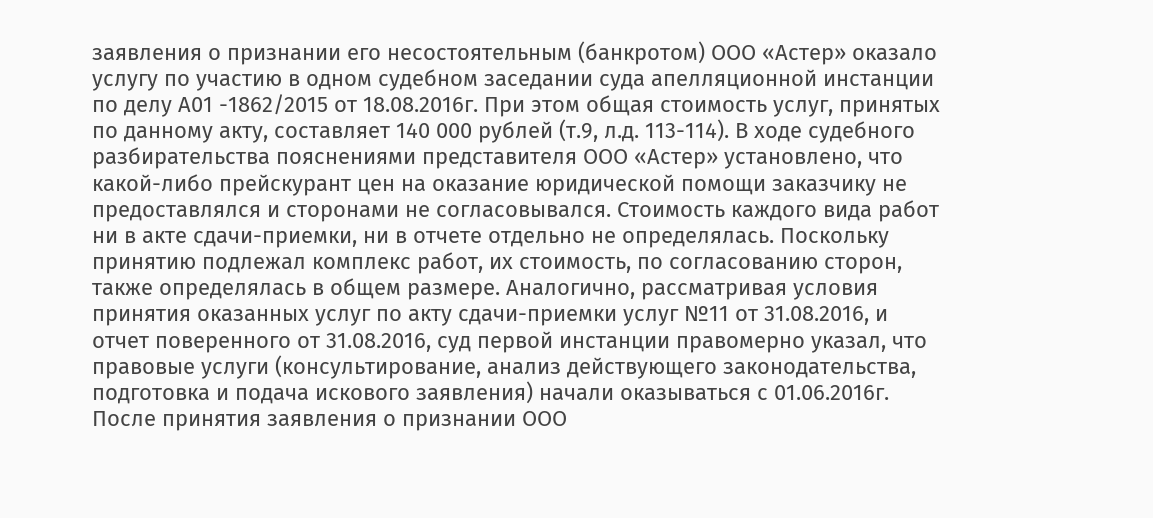заявления о признании его несостоятельным (банкротом) ООО «Астер» оказало услугу по участию в одном судебном заседании суда апелляционной инстанции по делу А01 -1862/2015 от 18.08.2016г. При этом общая стоимость услуг, принятых по данному акту, составляет 140 000 рублей (т.9, л.д. 113-114). В ходе судебного разбирательства пояснениями представителя ООО «Астер» установлено, что какой-либо прейскурант цен на оказание юридической помощи заказчику не предоставлялся и сторонами не согласовывался. Стоимость каждого вида работ ни в акте сдачи-приемки, ни в отчете отдельно не определялась. Поскольку принятию подлежал комплекс работ, их стоимость, по согласованию сторон, также определялась в общем размере. Аналогично, рассматривая условия принятия оказанных услуг по акту сдачи-приемки услуг №11 от 31.08.2016, и отчет поверенного от 31.08.2016, суд первой инстанции правомерно указал, что правовые услуги (консультирование, анализ действующего законодательства, подготовка и подача искового заявления) начали оказываться с 01.06.2016г. После принятия заявления о признании ООО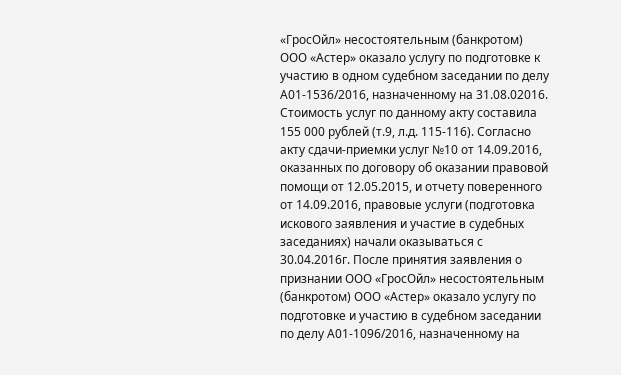«ГросОйл» несостоятельным (банкротом) ООО «Астер» оказало услугу по подготовке к участию в одном судебном заседании по делу А01-1536/2016, назначенному на 31.08.02016. Стоимость услуг по данному акту составила 155 000 рублей (т.9, л.д. 115-116). Согласно акту сдачи-приемки услуг №10 от 14.09.2016, оказанных по договору об оказании правовой помощи от 12.05.2015, и отчету поверенного от 14.09.2016, правовые услуги (подготовка искового заявления и участие в судебных заседаниях) начали оказываться с 30.04.2016г. После принятия заявления о признании ООО «ГросОйл» несостоятельным (банкротом) ООО «Астер» оказало услугу по подготовке и участию в судебном заседании по делу А01-1096/2016, назначенному на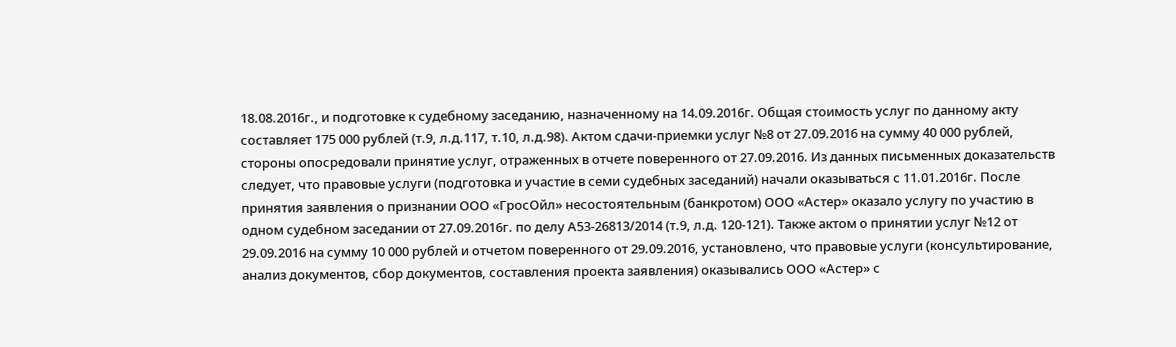18.08.2016г., и подготовке к судебному заседанию, назначенному на 14.09.2016г. Общая стоимость услуг по данному акту составляет 175 000 рублей (т.9, л.д.117, т.10, л.д.98). Актом сдачи-приемки услуг №8 от 27.09.2016 на сумму 40 000 рублей, стороны опосредовали принятие услуг, отраженных в отчете поверенного от 27.09.2016. Из данных письменных доказательств следует, что правовые услуги (подготовка и участие в семи судебных заседаний) начали оказываться с 11.01.2016г. После принятия заявления о признании ООО «ГросОйл» несостоятельным (банкротом) ООО «Астер» оказало услугу по участию в одном судебном заседании от 27.09.2016г. по делу А53-26813/2014 (т.9, л.д. 120-121). Также актом о принятии услуг №12 от 29.09.2016 на сумму 10 000 рублей и отчетом поверенного от 29.09.2016, установлено, что правовые услуги (консультирование, анализ документов, сбор документов, составления проекта заявления) оказывались ООО «Астер» с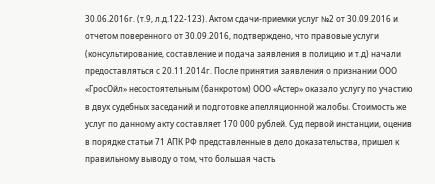30.06.2016г. (т.9, л.д.122-123). Актом сдачи-приемки услуг №2 от 30.09.2016 и отчетом поверенного от 30.09.2016, подтверждено, что правовые услуги (консультирование, составление и подача заявления в полицию и т.д) начали предоставляться с 20.11.2014г. После принятия заявления о признании ООО «ГросОйл» несостоятельным (банкротом) ООО «Астер» оказало услугу по участию в двух судебных заседаний и подготовке апелляционной жалобы. Стоимость же услуг по данному акту составляет 170 000 рублей. Суд первой инстанции, оценив в порядке статьи 71 АПК РФ представленные в дело доказательства, пришел к правильному выводу о том, что большая часть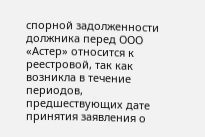спорной задолженности должника перед ООО «Астер» относится к реестровой, так как возникла в течение периодов, предшествующих дате принятия заявления о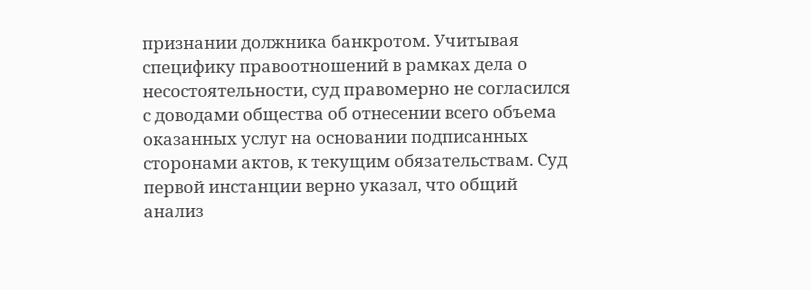признании должника банкротом. Учитывая специфику правоотношений в рамках дела о несостоятельности, суд правомерно не согласился с доводами общества об отнесении всего объема оказанных услуг на основании подписанных сторонами актов, к текущим обязательствам. Суд первой инстанции верно указал, что общий анализ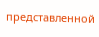представленной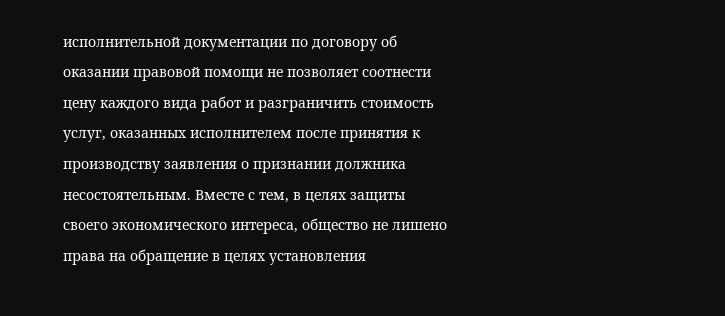исполнительной документации по договору об оказании правовой помощи не позволяет соотнести цену каждого вида работ и разграничить стоимость услуг, оказанных исполнителем после принятия к производству заявления о признании должника несостоятельным. Вместе с тем, в целях защиты своего экономического интереса, общество не лишено права на обращение в целях установления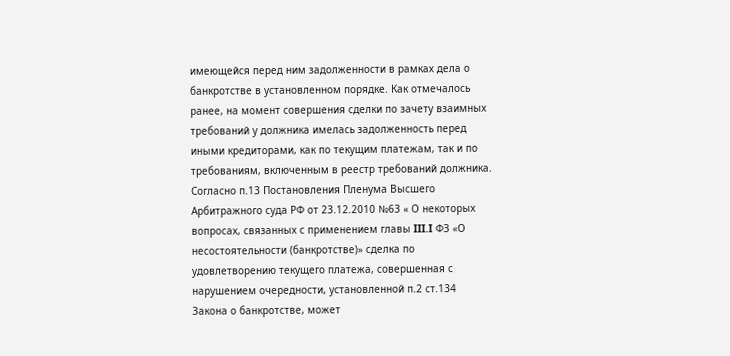имеющейся перед ним задолженности в рамках дела о банкротстве в установленном порядке. Как отмечалось ранее, на момент совершения сделки по зачету взаимных требований у должника имелась задолженность перед иными кредиторами, как по текущим платежам, так и по требованиям, включенным в реестр требований должника. Согласно п.13 Постановления Пленума Высшего Арбитражного суда РФ от 23.12.2010 №63 « О некоторых вопросах, связанных с применением главы III.I ФЗ «О несостоятельности (банкротстве)» сделка по удовлетворению текущего платежа, совершенная с нарушением очередности, установленной п.2 ст.134 Закона о банкротстве, может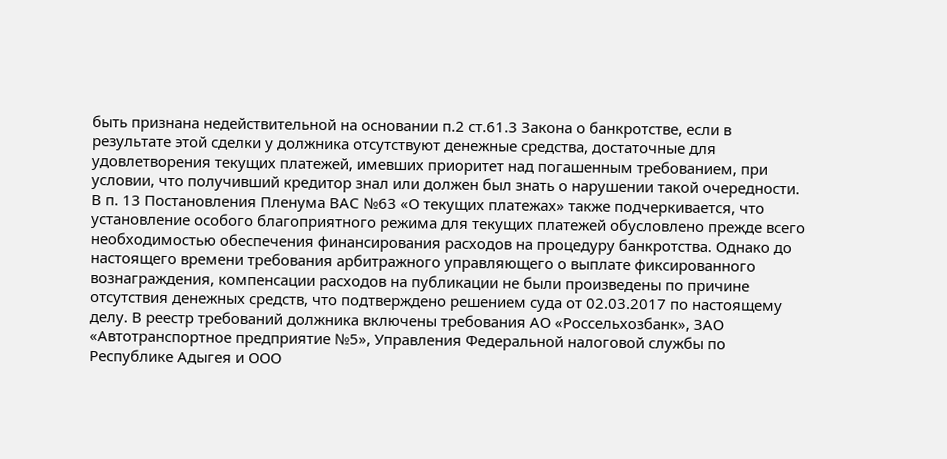быть признана недействительной на основании п.2 ст.61.3 Закона о банкротстве, если в результате этой сделки у должника отсутствуют денежные средства, достаточные для удовлетворения текущих платежей, имевших приоритет над погашенным требованием, при условии, что получивший кредитор знал или должен был знать о нарушении такой очередности. В п. 13 Постановления Пленума ВАС №63 «О текущих платежах» также подчеркивается, что установление особого благоприятного режима для текущих платежей обусловлено прежде всего необходимостью обеспечения финансирования расходов на процедуру банкротства. Однако до настоящего времени требования арбитражного управляющего о выплате фиксированного вознаграждения, компенсации расходов на публикации не были произведены по причине отсутствия денежных средств, что подтверждено решением суда от 02.03.2017 по настоящему делу. В реестр требований должника включены требования АО «Россельхозбанк», ЗАО «Автотранспортное предприятие №5», Управления Федеральной налоговой службы по Республике Адыгея и ООО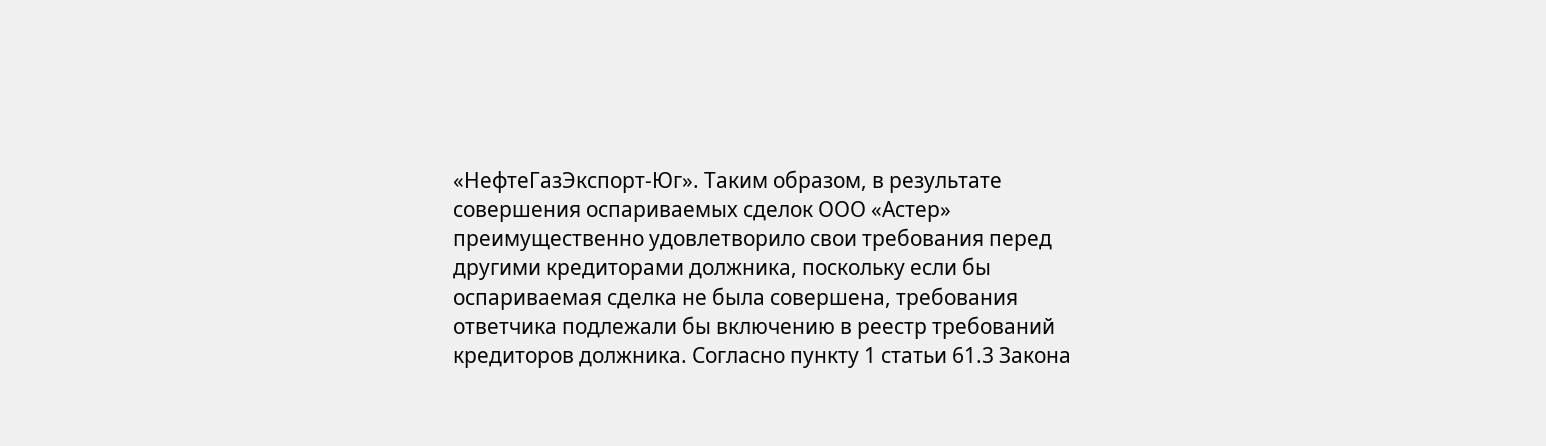«НефтеГазЭкспорт-Юг». Таким образом, в результате совершения оспариваемых сделок ООО «Астер» преимущественно удовлетворило свои требования перед другими кредиторами должника, поскольку если бы оспариваемая сделка не была совершена, требования ответчика подлежали бы включению в реестр требований кредиторов должника. Согласно пункту 1 статьи 61.3 Закона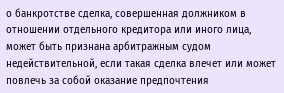о банкротстве сделка, совершенная должником в отношении отдельного кредитора или иного лица, может быть признана арбитражным судом недействительной, если такая сделка влечет или может повлечь за собой оказание предпочтения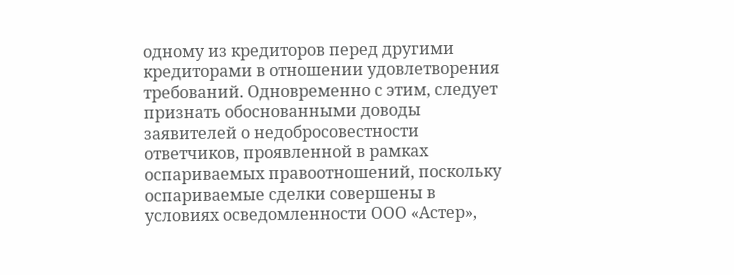одному из кредиторов перед другими кредиторами в отношении удовлетворения требований. Одновременно с этим, следует признать обоснованными доводы заявителей о недобросовестности ответчиков, проявленной в рамках оспариваемых правоотношений, поскольку оспариваемые сделки совершены в условиях осведомленности ООО «Астер»,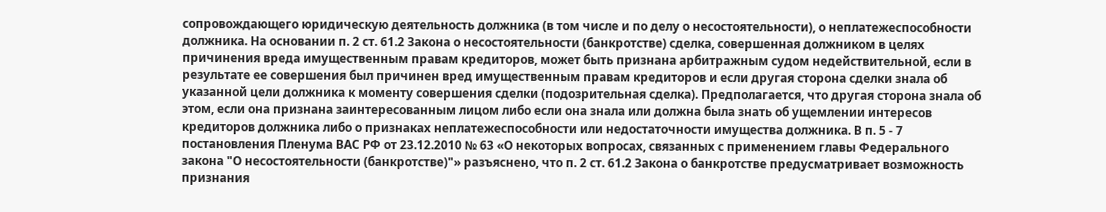сопровождающего юридическую деятельность должника (в том числе и по делу о несостоятельности), о неплатежеспособности должника. На основании п. 2 ст. 61.2 Закона о несостоятельности (банкротстве) сделка, совершенная должником в целях причинения вреда имущественным правам кредиторов, может быть признана арбитражным судом недействительной, если в результате ее совершения был причинен вред имущественным правам кредиторов и если другая сторона сделки знала об указанной цели должника к моменту совершения сделки (подозрительная сделка). Предполагается, что другая сторона знала об этом, если она признана заинтересованным лицом либо если она знала или должна была знать об ущемлении интересов кредиторов должника либо о признаках неплатежеспособности или недостаточности имущества должника. В п. 5 - 7 постановления Пленума ВАС РФ от 23.12.2010 № 63 «О некоторых вопросах, связанных с применением главы Федерального закона "О несостоятельности (банкротстве)"» разъяснено, что п. 2 ст. 61.2 Закона о банкротстве предусматривает возможность признания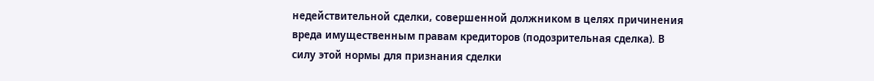недействительной сделки, совершенной должником в целях причинения вреда имущественным правам кредиторов (подозрительная сделка). В силу этой нормы для признания сделки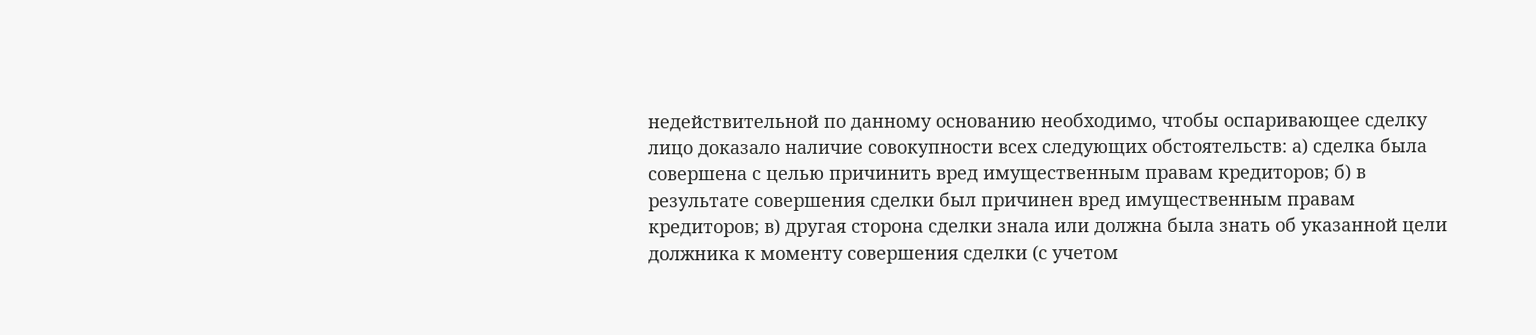недействительной по данному основанию необходимо, чтобы оспаривающее сделку лицо доказало наличие совокупности всех следующих обстоятельств: а) сделка была совершена с целью причинить вред имущественным правам кредиторов; б) в результате совершения сделки был причинен вред имущественным правам кредиторов; в) другая сторона сделки знала или должна была знать об указанной цели должника к моменту совершения сделки (с учетом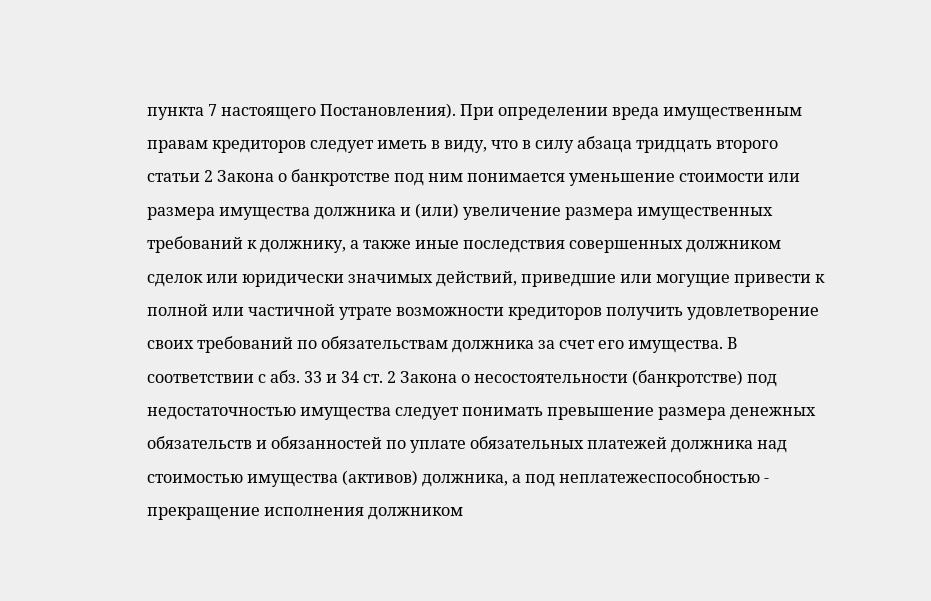пункта 7 настоящего Постановления). При определении вреда имущественным правам кредиторов следует иметь в виду, что в силу абзаца тридцать второго статьи 2 Закона о банкротстве под ним понимается уменьшение стоимости или размера имущества должника и (или) увеличение размера имущественных требований к должнику, а также иные последствия совершенных должником сделок или юридически значимых действий, приведшие или могущие привести к полной или частичной утрате возможности кредиторов получить удовлетворение своих требований по обязательствам должника за счет его имущества. В соответствии с абз. 33 и 34 ст. 2 Закона о несостоятельности (банкротстве) под недостаточностью имущества следует понимать превышение размера денежных обязательств и обязанностей по уплате обязательных платежей должника над стоимостью имущества (активов) должника, а под неплатежеспособностью - прекращение исполнения должником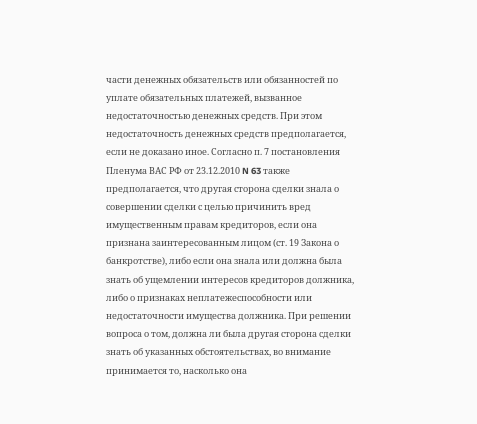части денежных обязательств или обязанностей по уплате обязательных платежей, вызванное недостаточностью денежных средств. При этом недостаточность денежных средств предполагается, если не доказано иное. Согласно п. 7 постановления Пленума ВАС РФ от 23.12.2010 N 63 также предполагается, что другая сторона сделки знала о совершении сделки с целью причинить вред имущественным правам кредиторов, если она признана заинтересованным лицом (ст. 19 Закона о банкротстве), либо если она знала или должна была знать об ущемлении интересов кредиторов должника, либо о признаках неплатежеспособности или недостаточности имущества должника. При решении вопроса о том, должна ли была другая сторона сделки знать об указанных обстоятельствах, во внимание принимается то, насколько она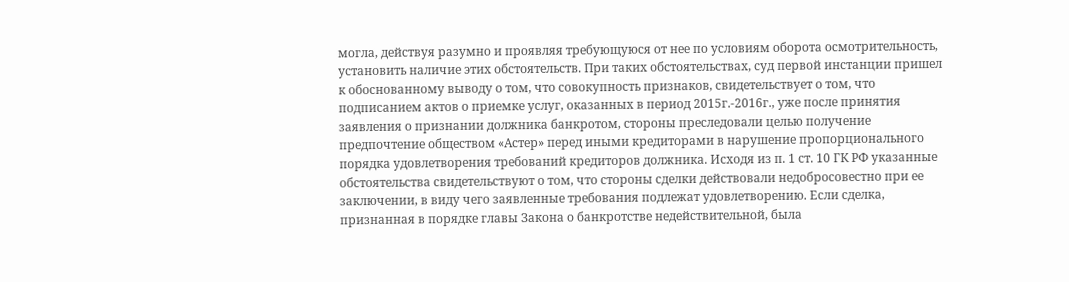могла, действуя разумно и проявляя требующуюся от нее по условиям оборота осмотрительность, установить наличие этих обстоятельств. При таких обстоятельствах, суд первой инстанции пришел к обоснованному выводу о том, что совокупность признаков, свидетельствует о том, что подписанием актов о приемке услуг, оказанных в период 2015г.-2016г., уже после принятия заявления о признании должника банкротом, стороны преследовали целью получение предпочтение обществом «Астер» перед иными кредиторами в нарушение пропорционального порядка удовлетворения требований кредиторов должника. Исходя из п. 1 ст. 10 ГК РФ указанные обстоятельства свидетельствуют о том, что стороны сделки действовали недобросовестно при ее заключении, в виду чего заявленные требования подлежат удовлетворению. Если сделка, признанная в порядке главы Закона о банкротстве недействительной, была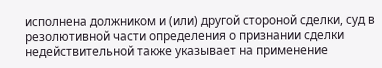исполнена должником и (или) другой стороной сделки, суд в резолютивной части определения о признании сделки недействительной также указывает на применение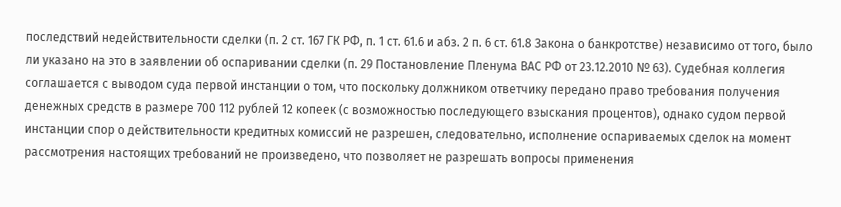последствий недействительности сделки (п. 2 ст. 167 ГК РФ, п. 1 ст. 61.6 и абз. 2 п. 6 ст. 61.8 Закона о банкротстве) независимо от того, было ли указано на это в заявлении об оспаривании сделки (п. 29 Постановление Пленума ВАС РФ от 23.12.2010 № 63). Судебная коллегия соглашается с выводом суда первой инстанции о том, что поскольку должником ответчику передано право требования получения денежных средств в размере 700 112 рублей 12 копеек (с возможностью последующего взыскания процентов), однако судом первой инстанции спор о действительности кредитных комиссий не разрешен, следовательно, исполнение оспариваемых сделок на момент рассмотрения настоящих требований не произведено, что позволяет не разрешать вопросы применения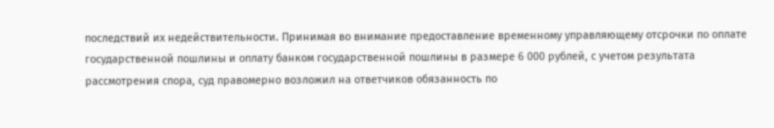последствий их недействительности. Принимая во внимание предоставление временному управляющему отсрочки по оплате государственной пошлины и оплату банком государственной пошлины в размере 6 000 рублей, с учетом результата рассмотрения спора, суд правомерно возложил на ответчиков обязанность по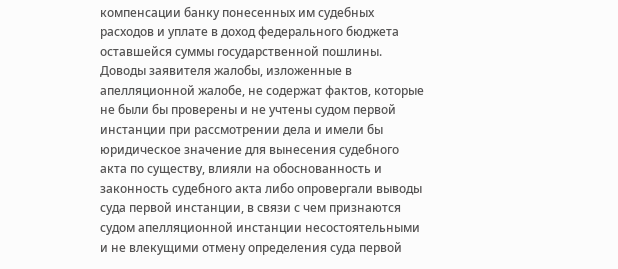компенсации банку понесенных им судебных расходов и уплате в доход федерального бюджета оставшейся суммы государственной пошлины. Доводы заявителя жалобы, изложенные в апелляционной жалобе, не содержат фактов, которые не были бы проверены и не учтены судом первой инстанции при рассмотрении дела и имели бы юридическое значение для вынесения судебного акта по существу, влияли на обоснованность и законность судебного акта либо опровергали выводы суда первой инстанции, в связи с чем признаются судом апелляционной инстанции несостоятельными и не влекущими отмену определения суда первой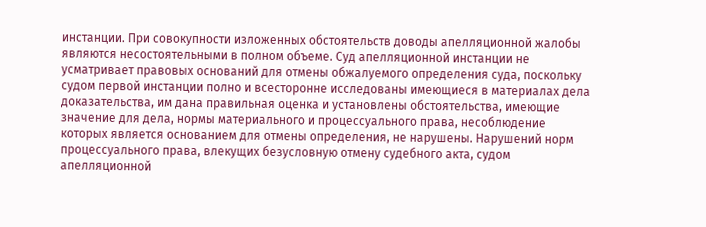инстанции. При совокупности изложенных обстоятельств доводы апелляционной жалобы являются несостоятельными в полном объеме. Суд апелляционной инстанции не усматривает правовых оснований для отмены обжалуемого определения суда, поскольку судом первой инстанции полно и всесторонне исследованы имеющиеся в материалах дела доказательства, им дана правильная оценка и установлены обстоятельства, имеющие значение для дела, нормы материального и процессуального права, несоблюдение которых является основанием для отмены определения, не нарушены. Нарушений норм процессуального права, влекущих безусловную отмену судебного акта, судом апелляционной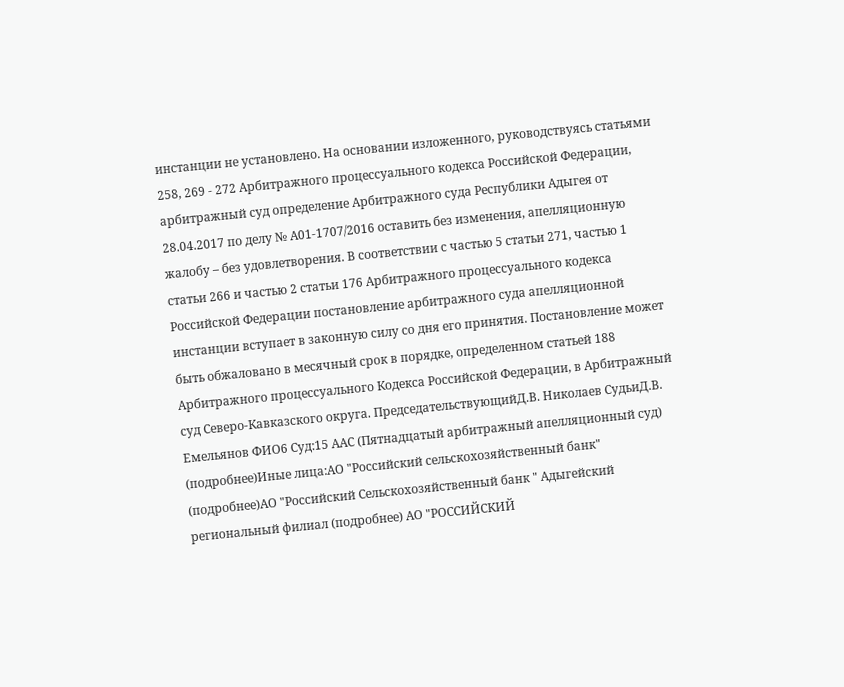инстанции не установлено. На основании изложенного, руководствуясь статьями 258, 269 - 272 Арбитражного процессуального кодекса Российской Федерации, арбитражный суд определение Арбитражного суда Республики Адыгея от 28.04.2017 по делу № А01-1707/2016 оставить без изменения, апелляционную жалобу – без удовлетворения. В соответствии с частью 5 статьи 271, частью 1 статьи 266 и частью 2 статьи 176 Арбитражного процессуального кодекса Российской Федерации постановление арбитражного суда апелляционной инстанции вступает в законную силу со дня его принятия. Постановление может быть обжаловано в месячный срок в порядке, определенном статьей 188 Арбитражного процессуального Кодекса Российской Федерации, в Арбитражный суд Северо-Кавказского округа. ПредседательствующийД.В. Николаев СудьиД.В. Емельянов ФИО6 Суд:15 ААС (Пятнадцатый арбитражный апелляционный суд) (подробнее)Иные лица:АО "Российский сельскохозяйственный банк" (подробнее)АО "Российский Сельскохозяйственный банк " Адыгейский региональный филиал (подробнее) АО "РОССИЙСКИЙ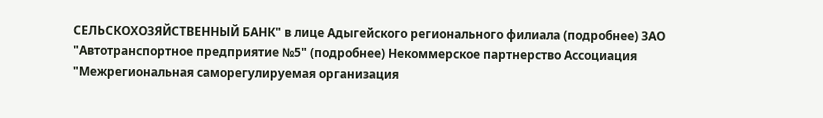СЕЛЬСКОХОЗЯЙСТВЕННЫЙ БАНК" в лице Адыгейского регионального филиала (подробнее) ЗАО "Автотранспортное предприятие №5" (подробнее) Некоммерское партнерство Ассоциация "Межрегиональная саморегулируемая организация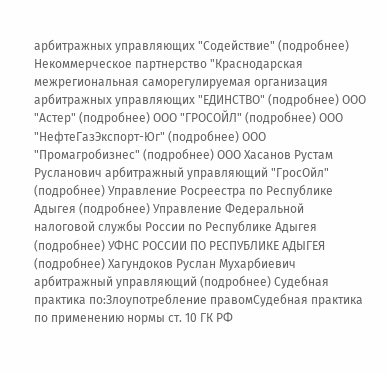арбитражных управляющих "Содействие" (подробнее) Некоммерческое партнерство "Краснодарская межрегиональная саморегулируемая организация арбитражных управляющих "ЕДИНСТВО" (подробнее) ООО "Астер" (подробнее) ООО "ГРОСОЙЛ" (подробнее) ООО "НефтеГазЭкспорт-Юг" (подробнее) ООО "Промагробизнес" (подробнее) ООО Хасанов Рустам Русланович арбитражный управляющий "ГросОйл" (подробнее) Управление Росреестра по Республике Адыгея (подробнее) Управление Федеральной налоговой службы России по Республике Адыгея (подробнее) УФНС РОССИИ ПО РЕСПУБЛИКЕ АДЫГЕЯ (подробнее) Хагундоков Руслан Мухарбиевич арбитражный управляющий (подробнее) Судебная практика по:Злоупотребление правомСудебная практика по применению нормы ст. 10 ГК РФ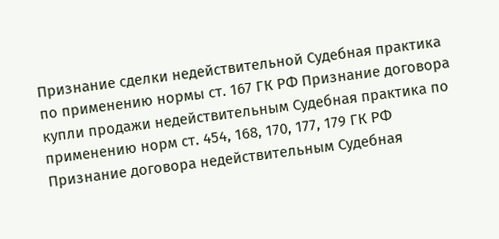Признание сделки недействительной Судебная практика по применению нормы ст. 167 ГК РФ Признание договора купли продажи недействительным Судебная практика по применению норм ст. 454, 168, 170, 177, 179 ГК РФ
Признание договора недействительным Судебная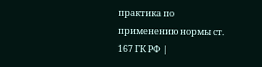практика по применению нормы ст. 167 ГК РФ |